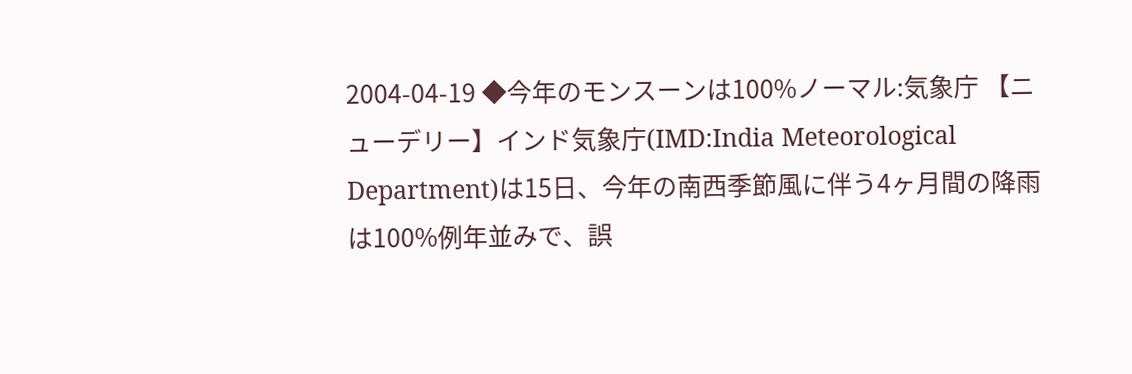2004-04-19 ◆今年のモンスーンは100%ノーマル:気象庁 【ニューデリー】インド気象庁(IMD:India Meteorological Department)は15日、今年の南西季節風に伴う4ヶ月間の降雨は100%例年並みで、誤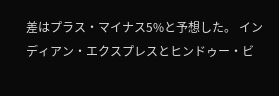差はプラス・マイナス5%と予想した。 インディアン・エクスプレスとヒンドゥー・ビ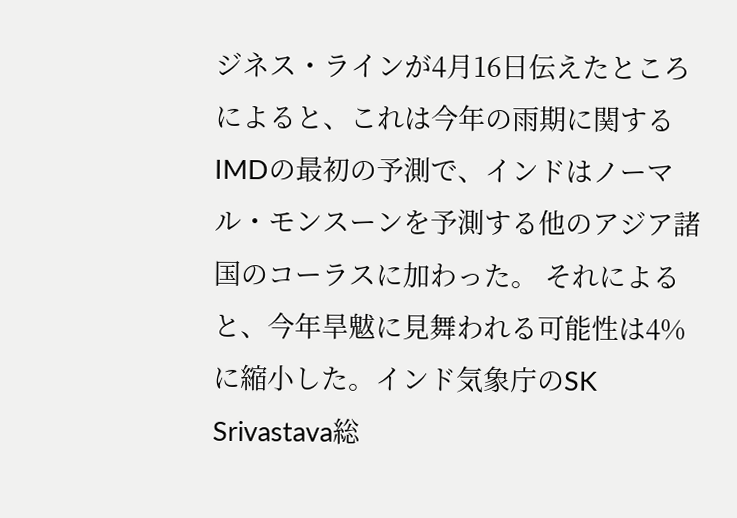ジネス・ラインが4月16日伝えたところによると、これは今年の雨期に関するIMDの最初の予測で、インドはノーマル・モンスーンを予測する他のアジア諸国のコーラスに加わった。 それによると、今年旱魃に見舞われる可能性は4%に縮小した。インド気象庁のSK Srivastava総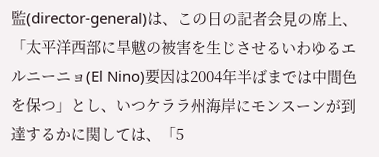監(director-general)は、この日の記者会見の席上、「太平洋西部に旱魃の被害を生じさせるいわゆるエルニーニョ(El Nino)要因は2004年半ばまでは中間色を保つ」とし、いつケララ州海岸にモンスーンが到達するかに関しては、「5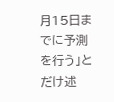月15日までに予測を行う」とだけ述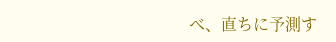べ、直ちに予測す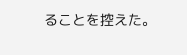ることを控えた。